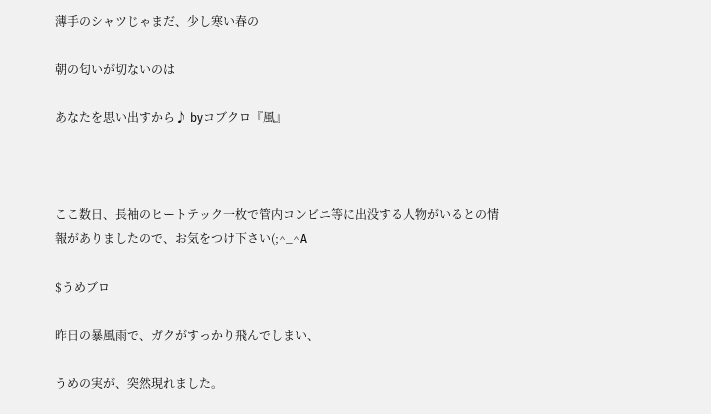薄手のシャツじゃまだ、少し寒い春の

朝の匂いが切ないのは

あなたを思い出すから♪ byコブクロ『風』



ここ数日、長袖のヒートテック一枚で管内コンビニ等に出没する人物がいるとの情報がありましたので、お気をつけ下さい(;^_^A

$うめブロ

昨日の暴風雨で、ガクがすっかり飛んでしまい、

うめの実が、突然現れました。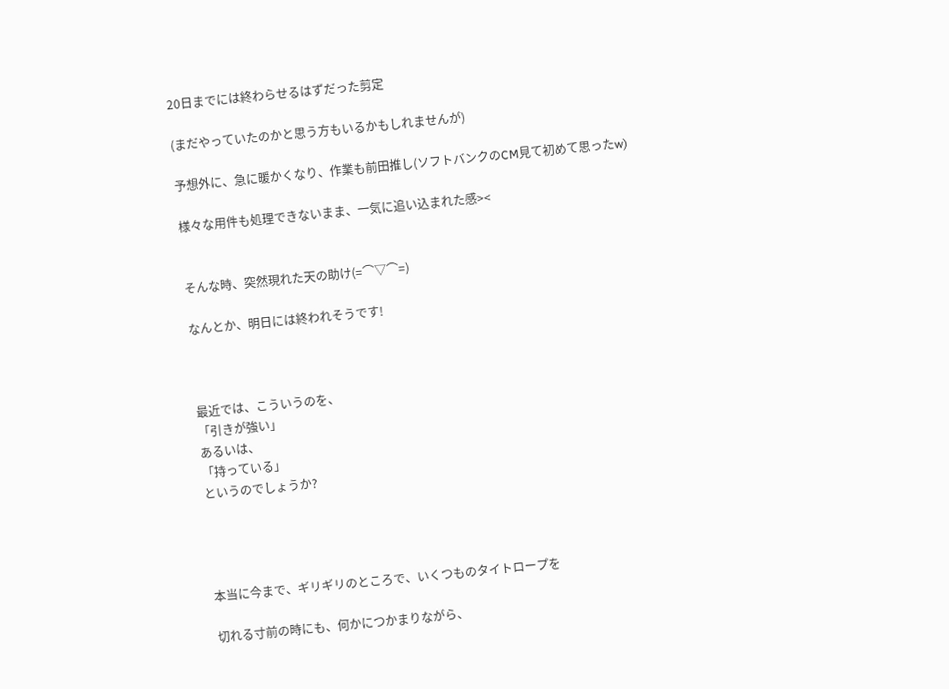20日までには終わらせるはずだった剪定

(まだやっていたのかと思う方もいるかもしれませんが)

予想外に、急に暖かくなり、作業も前田推し(ソフトバンクのCM見て初めて思ったw)

様々な用件も処理できないまま、一気に追い込まれた感><


そんな時、突然現れた天の助け(=⌒▽⌒=)

なんとか、明日には終われそうです!



最近では、こういうのを、
「引きが強い」
あるいは、
「持っている」
というのでしょうか?




本当に今まで、ギリギリのところで、いくつものタイトロープを

切れる寸前の時にも、何かにつかまりながら、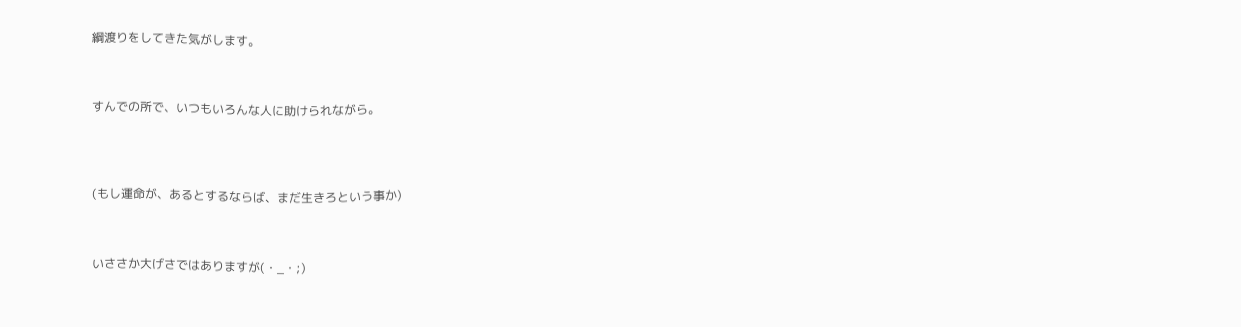綱渡りをしてきた気がします。



すんでの所で、いつもいろんな人に助けられながら。




(もし運命が、あるとするならば、まだ生きろという事か)



いささか大げさではありますが(・_・;)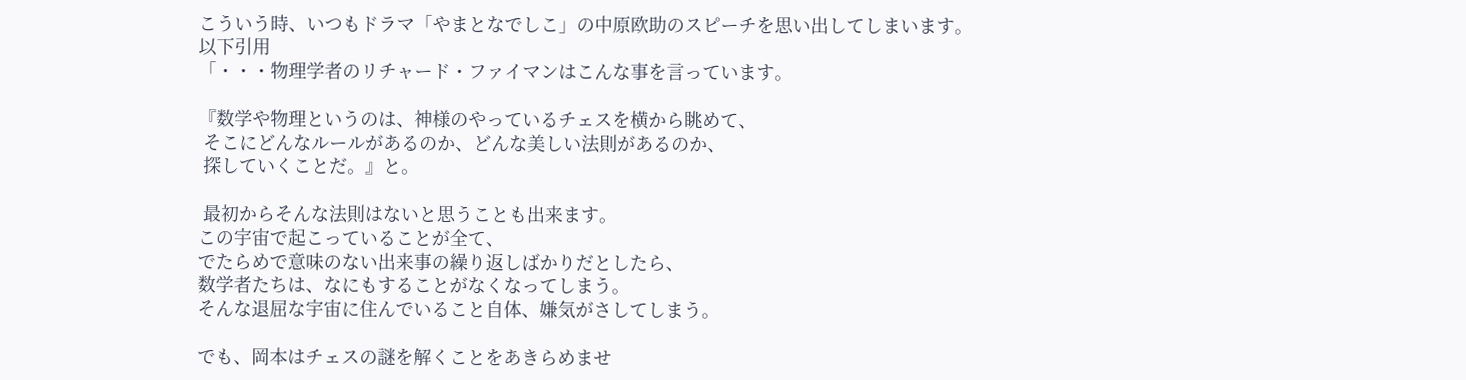こういう時、いつもドラマ「やまとなでしこ」の中原欧助のスピーチを思い出してしまいます。
以下引用
「・・・物理学者のリチャード・ファイマンはこんな事を言っています。

『数学や物理というのは、神様のやっているチェスを横から眺めて、
 そこにどんなルールがあるのか、どんな美しい法則があるのか、
 探していくことだ。』と。

 最初からそんな法則はないと思うことも出来ます。
この宇宙で起こっていることが全て、
でたらめで意味のない出来事の繰り返しばかりだとしたら、
数学者たちは、なにもすることがなくなってしまう。
そんな退屈な宇宙に住んでいること自体、嫌気がさしてしまう。

でも、岡本はチェスの謎を解くことをあきらめませ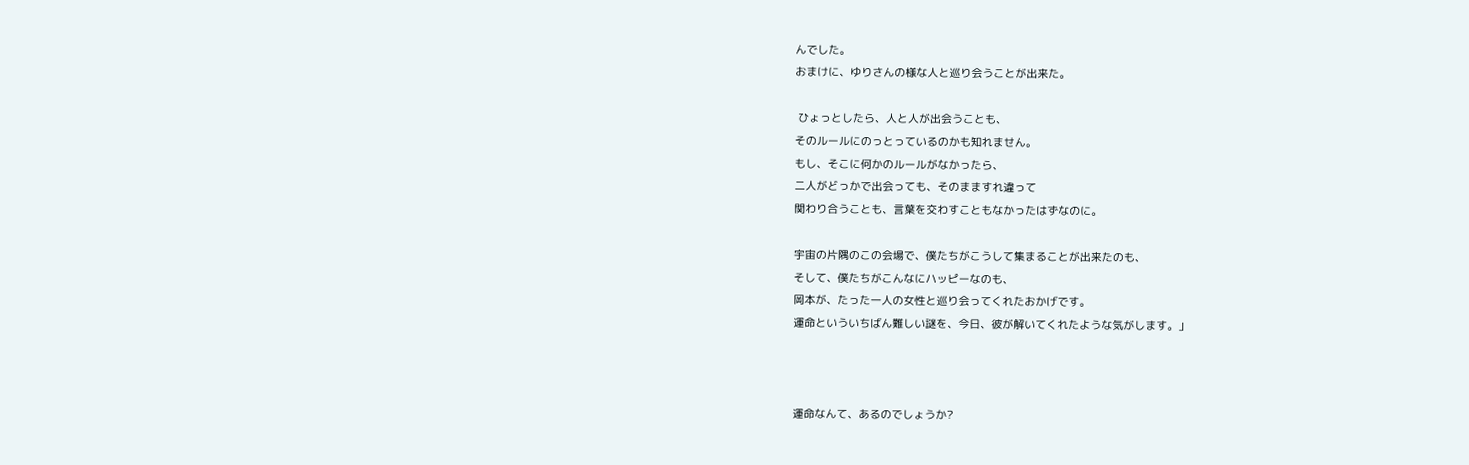んでした。
おまけに、ゆりさんの様な人と巡り会うことが出来た。

 ひょっとしたら、人と人が出会うことも、
そのルールにのっとっているのかも知れません。
もし、そこに何かのルールがなかったら、
二人がどっかで出会っても、そのまますれ違って
関わり合うことも、言葉を交わすこともなかったはずなのに。

宇宙の片隅のこの会場で、僕たちがこうして集まることが出来たのも、
そして、僕たちがこんなにハッピーなのも、
岡本が、たった一人の女性と巡り会ってくれたおかげです。
運命といういちばん難しい謎を、今日、彼が解いてくれたような気がします。」



運命なんて、あるのでしょうか?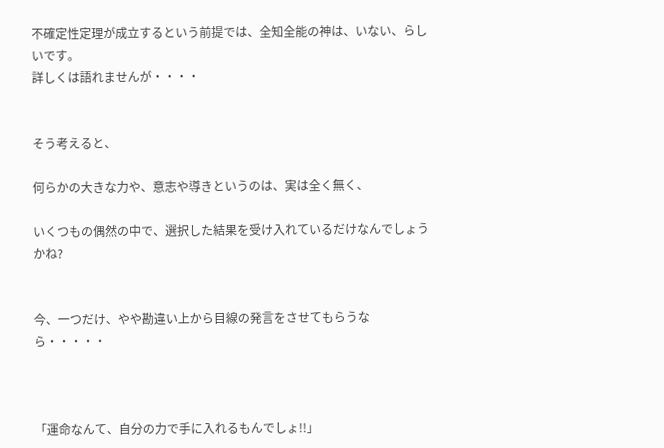不確定性定理が成立するという前提では、全知全能の神は、いない、らしいです。
詳しくは語れませんが・・・・


そう考えると、

何らかの大きな力や、意志や導きというのは、実は全く無く、

いくつもの偶然の中で、選択した結果を受け入れているだけなんでしょうかね?


今、一つだけ、やや勘違い上から目線の発言をさせてもらうなら・・・・・



「運命なんて、自分の力で手に入れるもんでしょ!!」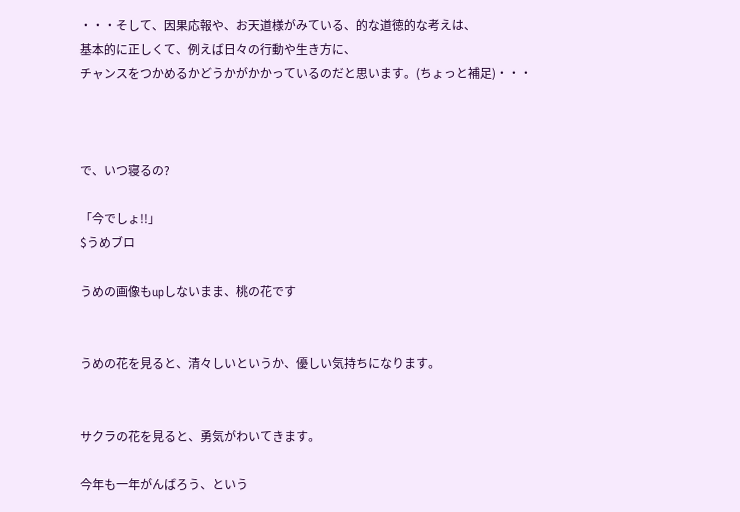・・・そして、因果応報や、お天道様がみている、的な道徳的な考えは、
基本的に正しくて、例えば日々の行動や生き方に、
チャンスをつかめるかどうかがかかっているのだと思います。(ちょっと補足)・・・



で、いつ寝るの?

「今でしょ!!」
$うめブロ

うめの画像もupしないまま、桃の花です


うめの花を見ると、清々しいというか、優しい気持ちになります。


サクラの花を見ると、勇気がわいてきます。

今年も一年がんばろう、という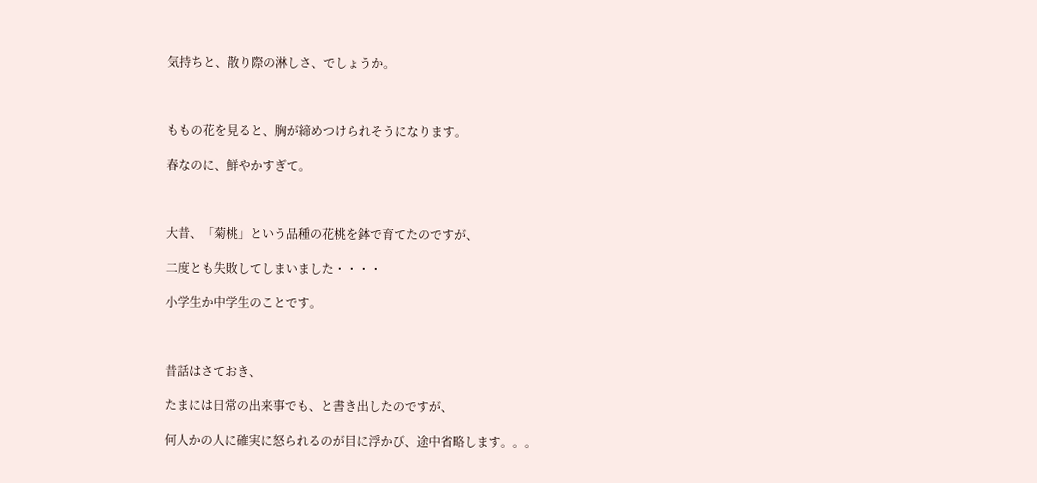気持ちと、散り際の淋しさ、でしょうか。



ももの花を見ると、胸が締めつけられそうになります。

春なのに、鮮やかすぎて。



大昔、「菊桃」という品種の花桃を鉢で育てたのですが、

二度とも失敗してしまいました・・・・

小学生か中学生のことです。



昔話はさておき、

たまには日常の出来事でも、と書き出したのですが、

何人かの人に確実に怒られるのが目に浮かび、途中省略します。。。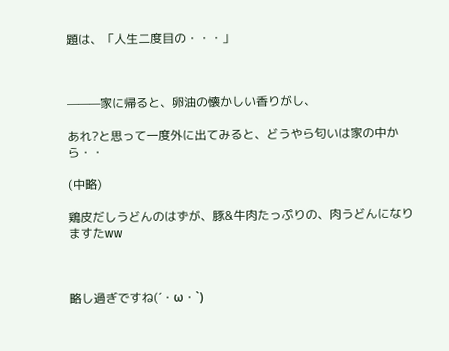題は、「人生二度目の・・・」



———家に帰ると、卵油の懐かしい香りがし、

あれ?と思って一度外に出てみると、どうやら匂いは家の中から・・

(中略)

鶏皮だしうどんのはずが、豚&牛肉たっぷりの、肉うどんになりますたww



略し過ぎですね(´・ω・`)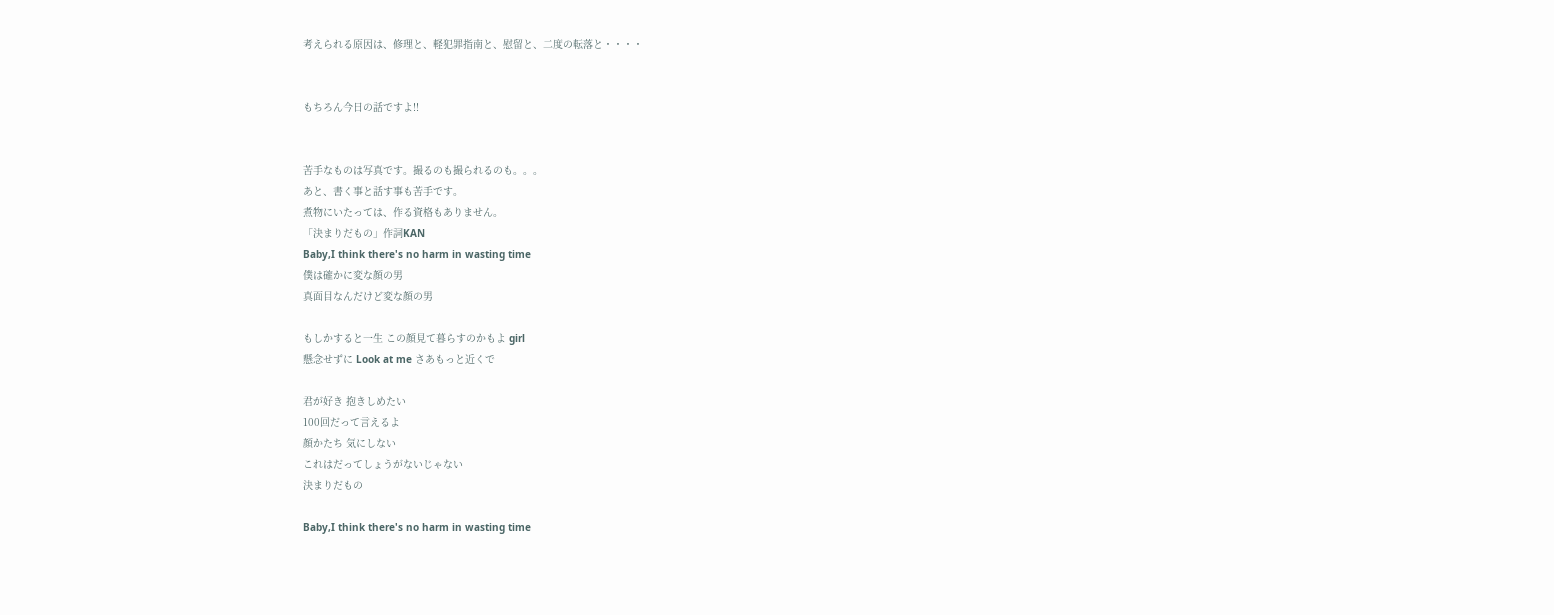考えられる原因は、修理と、軽犯罪指南と、慰留と、二度の転落と・・・・


もちろん今日の話ですよ!!


苦手なものは写真です。撮るのも撮られるのも。。。
あと、書く事と話す事も苦手です。
煮物にいたっては、作る資格もありません。
「決まりだもの」作詞KAN
Baby,I think there's no harm in wasting time
僕は確かに変な顔の男
真面目なんだけど変な顔の男

もしかすると一生 この顔見て暮らすのかもよ girl
懸念せずに Look at me さあもっと近くで

君が好き 抱きしめたい
100回だって言えるよ
顔かたち 気にしない
これはだってしょうがないじゃない
決まりだもの

Baby,I think there's no harm in wasting time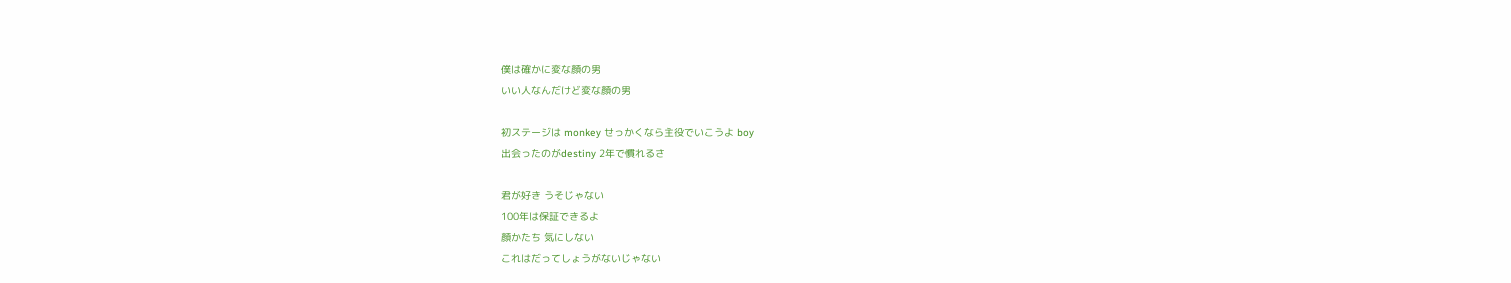僕は確かに変な顔の男
いい人なんだけど変な顔の男

初ステージは monkey せっかくなら主役でいこうよ boy
出会ったのがdestiny 2年で慣れるさ

君が好き うそじゃない
100年は保証できるよ
顔かたち 気にしない
これはだってしょうがないじゃない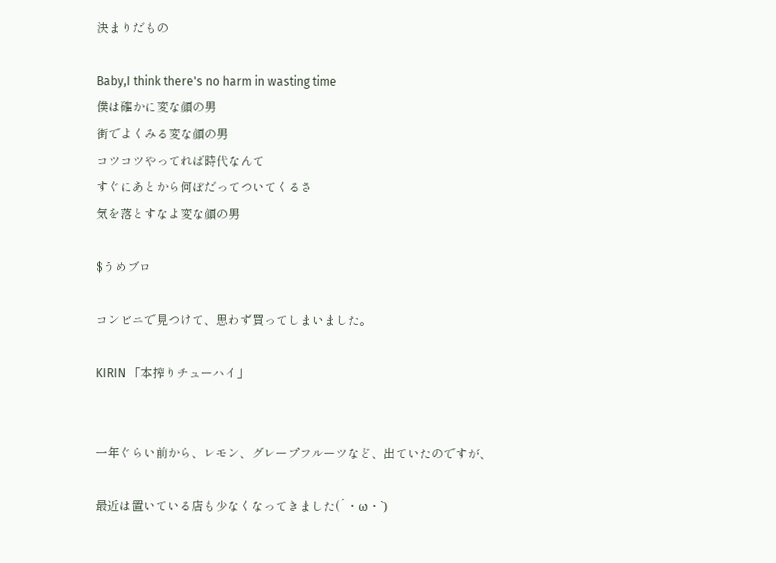決まりだもの

Baby,I think there's no harm in wasting time
僕は確かに変な顔の男
街でよくみる変な顔の男
コツコツやってれば時代なんて
すぐにあとから何ぼだってついてくるさ
気を落とすなよ変な顔の男

$うめブロ

コンビニで見つけて、思わず買ってしまいました。

KIRIN 「本搾りチューハイ」


一年ぐらい前から、レモン、グレープフルーツなど、出ていたのですが、

最近は置いている店も少なくなってきました(´・ω・`)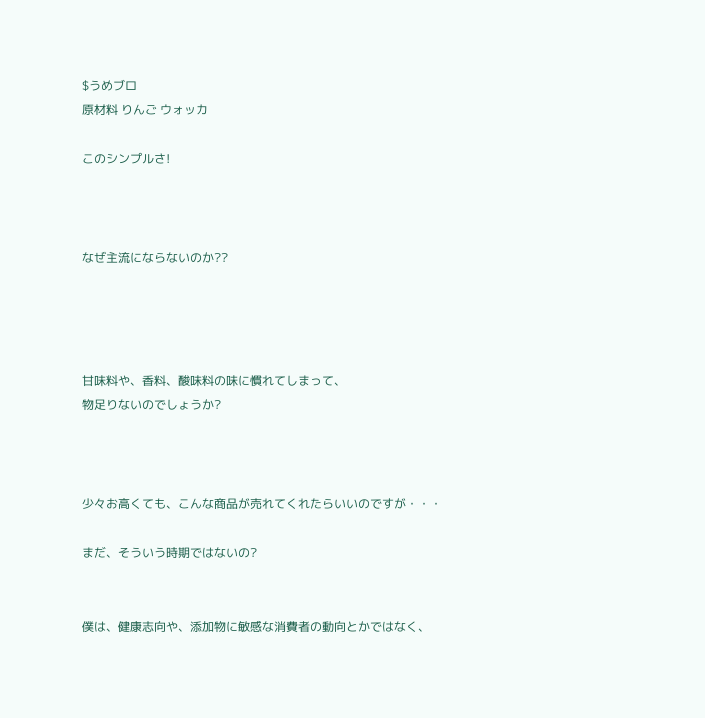$うめブロ
原材料 りんご ウォッカ

このシンプルさ!



なぜ主流にならないのか??




甘味料や、香料、酸味料の味に慣れてしまって、
物足りないのでしょうか?



少々お高くても、こんな商品が売れてくれたらいいのですが・・・

まだ、そういう時期ではないの?


僕は、健康志向や、添加物に敏感な消費者の動向とかではなく、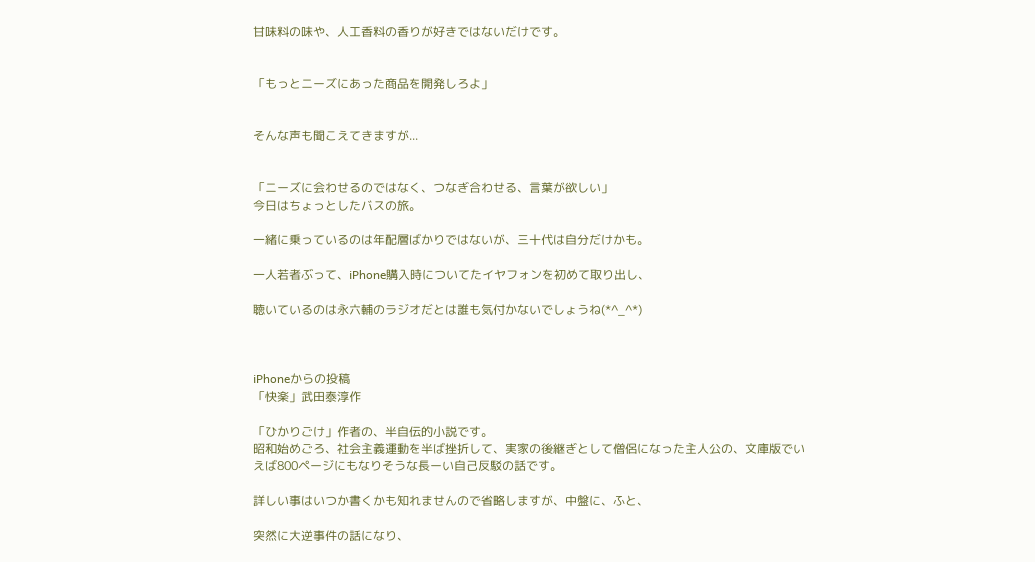甘味料の味や、人工香料の香りが好きではないだけです。


「もっとニーズにあった商品を開発しろよ」


そんな声も聞こえてきますが...


「ニーズに会わせるのではなく、つなぎ合わせる、言葉が欲しい」
今日はちょっとしたバスの旅。

一緒に乗っているのは年配層ばかりではないが、三十代は自分だけかも。

一人若者ぶって、iPhone購入時についてたイヤフォンを初めて取り出し、

聴いているのは永六輔のラジオだとは誰も気付かないでしょうね(*^_^*)



iPhoneからの投稿
「快楽」武田泰淳作

「ひかりごけ」作者の、半自伝的小説です。
昭和始めごろ、社会主義運動を半ば挫折して、実家の後継ぎとして僧侶になった主人公の、文庫版でいえば800ページにもなりそうな長ーい自己反駁の話です。

詳しい事はいつか書くかも知れませんので省略しますが、中盤に、ふと、

突然に大逆事件の話になり、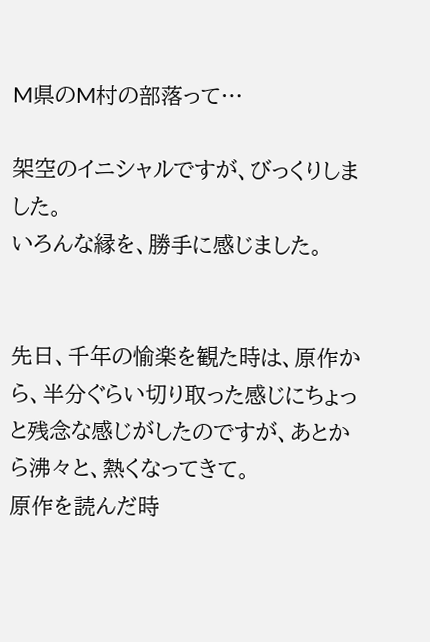M県のM村の部落って…

架空のイニシャルですが、びっくりしました。
いろんな縁を、勝手に感じました。


先日、千年の愉楽を観た時は、原作から、半分ぐらい切り取った感じにちょっと残念な感じがしたのですが、あとから沸々と、熱くなってきて。
原作を読んだ時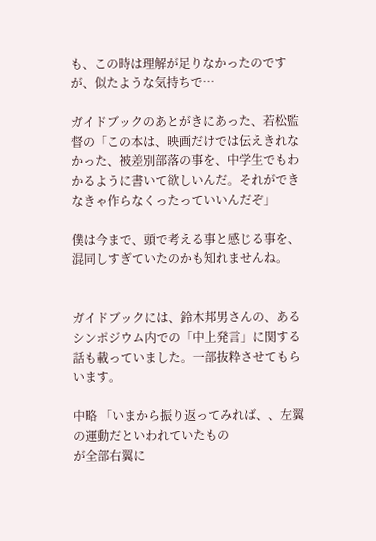も、この時は理解が足りなかったのですが、似たような気持ちで…

ガイドブックのあとがきにあった、若松監督の「この本は、映画だけでは伝えきれなかった、被差別部落の事を、中学生でもわかるように書いて欲しいんだ。それができなきゃ作らなくったっていいんだぞ」

僕は今まで、頭で考える事と感じる事を、混同しすぎていたのかも知れませんね。


ガイドブックには、鈴木邦男さんの、あるシンポジウム内での「中上発言」に関する話も載っていました。一部抜粋させてもらいます。

中略 「いまから振り返ってみれば、、左翼の運動だといわれていたもの
が全部右翼に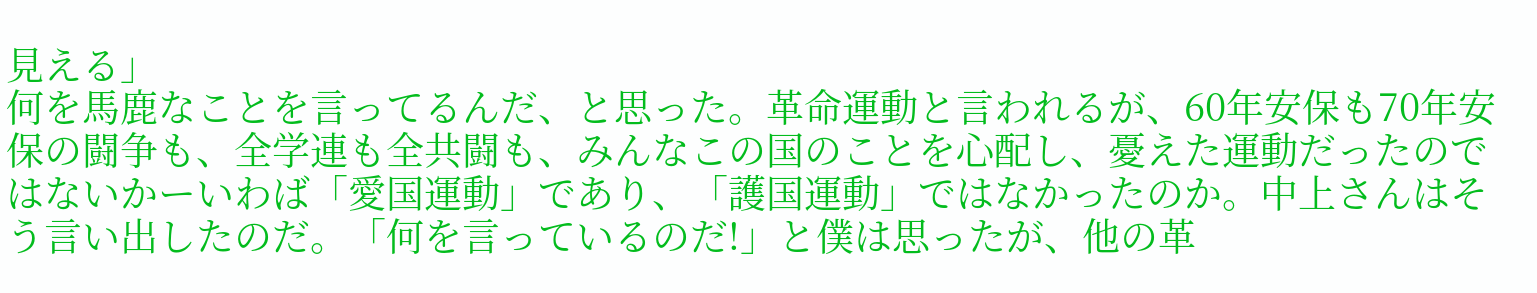見える」
何を馬鹿なことを言ってるんだ、と思った。革命運動と言われるが、60年安保も70年安保の闘争も、全学連も全共闘も、みんなこの国のことを心配し、憂えた運動だったのではないかーいわば「愛国運動」であり、「護国運動」ではなかったのか。中上さんはそう言い出したのだ。「何を言っているのだ!」と僕は思ったが、他の革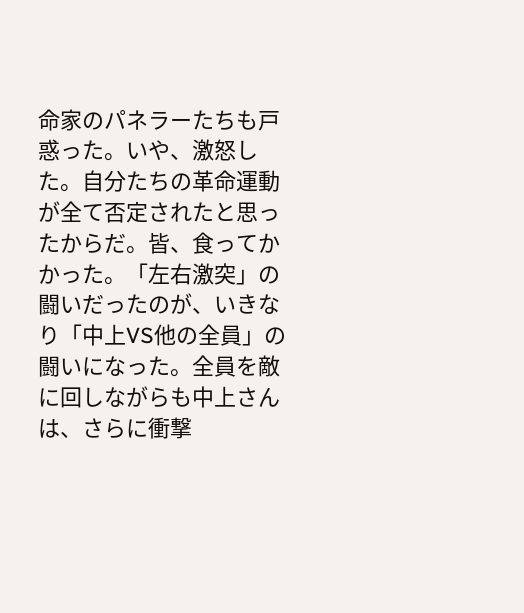命家のパネラーたちも戸惑った。いや、激怒した。自分たちの革命運動が全て否定されたと思ったからだ。皆、食ってかかった。「左右激突」の闘いだったのが、いきなり「中上VS他の全員」の闘いになった。全員を敵に回しながらも中上さんは、さらに衝撃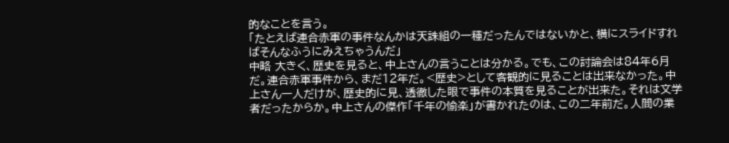的なことを言う。
「たとえば連合赤軍の事件なんかは天誅組の一種だったんではないかと、横にスライドすればそんなふうにみえちゃうんだ」
中略 大きく、歴史を見ると、中上さんの言うことは分かる。でも、この討論会は84年6月だ。連合赤軍事件から、まだ12年だ。<歴史>として客観的に見ることは出来なかった。中上さん一人だけが、歴史的に見、透徹した眼で事件の本質を見ることが出来た。それは文学者だったからか。中上さんの傑作「千年の愉楽」が書かれたのは、この二年前だ。人間の業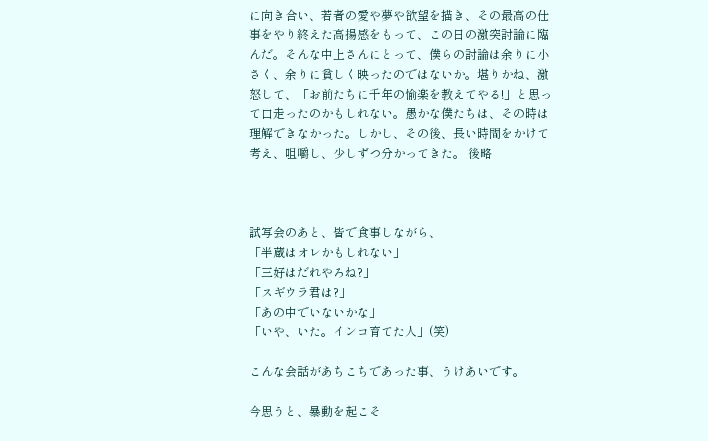に向き合い、若者の愛や夢や欲望を描き、その最高の仕事をやり終えた高揚感をもって、この日の激突討論に臨んだ。そんな中上さんにとって、僕らの討論は余りに小さく、余りに貧しく映ったのではないか。堪りかね、激怒して、「お前たちに千年の愉楽を教えてやる!」と思って口走ったのかもしれない。愚かな僕たちは、その時は理解できなかった。しかし、その後、長い時間をかけて考え、咀嚼し、少しずつ分かってきた。 後略



試写会のあと、皆で食事しながら、
「半蔵はオレかもしれない」
「三好はだれやろね?」
「スギウラ君は?」
「あの中でいないかな」
「いや、いた。インコ育てた人」(笑)

こんな会話があちこちであった事、うけあいです。

今思うと、暴動を起こそ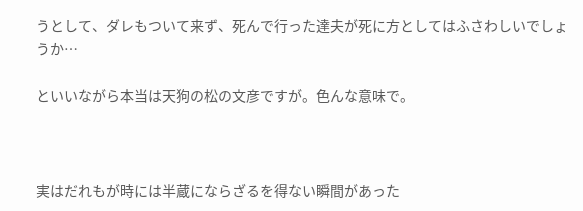うとして、ダレもついて来ず、死んで行った達夫が死に方としてはふさわしいでしょうか…

といいながら本当は天狗の松の文彦ですが。色んな意味で。



実はだれもが時には半蔵にならざるを得ない瞬間があった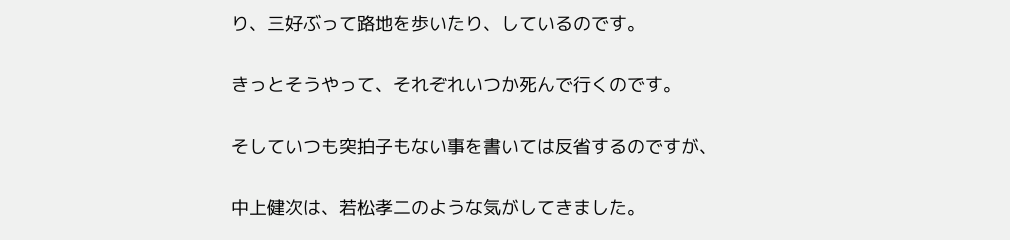り、三好ぶって路地を歩いたり、しているのです。

きっとそうやって、それぞれいつか死んで行くのです。

そしていつも突拍子もない事を書いては反省するのですが、

中上健次は、若松孝二のような気がしてきました。